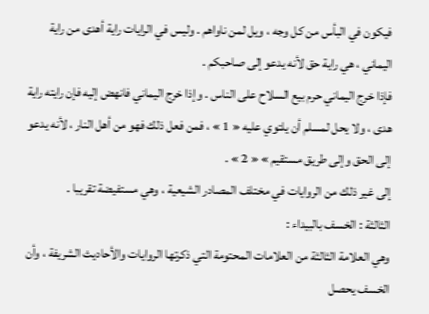فيكون في البأس من كل وجه ، ويل لمن ناواهم . وليس في الرايات راية أهدى من راية اليماني ، هي راية حق لأنه يدعو إلى صاحبكم .
فإذا خرج اليماني حرم بيع السلاح على الناس . وإذا خرج اليماني فانهض إليه فإن رايته راية هدى ، ولا يحل لمسلم أن يلتوي عليه « 1 » ، فمن فعل ذلك فهو من أهل النار ، لأنه يدعو إلى الحق وإلى طريق مستقيم » « 2 » .
إلى غير ذلك من الروايات في مختلف المصادر الشيعية ، وهي مستفيضة تقريبا .
الثالثة : الخسف بالبيداء :
وهي العلامة الثالثة من العلامات المحتومة التي ذكرتها الروايات والأحاديث الشريفة ، وأن الخسف يحصل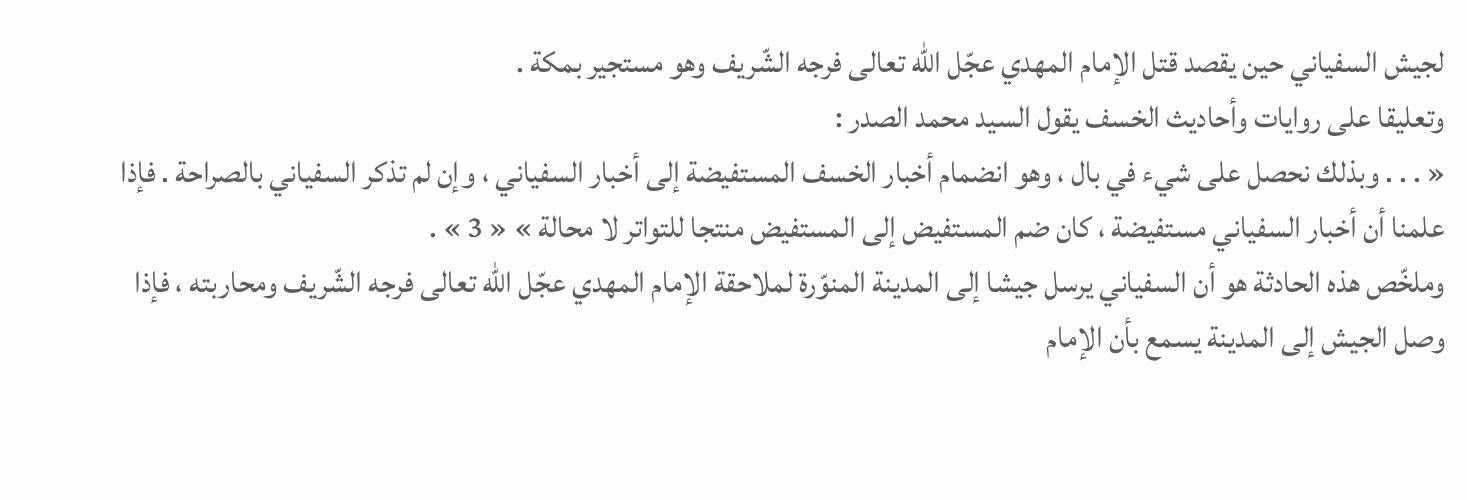لجيش السفياني حين يقصد قتل الإمام المهدي عجّل اللّه تعالى فرجه الشّريف وهو مستجير بمكة .
وتعليقا على روايات وأحاديث الخسف يقول السيد محمد الصدر :
« . . . وبذلك نحصل على شيء في بال ، وهو انضمام أخبار الخسف المستفيضة إلى أخبار السفياني ، وإن لم تذكر السفياني بالصراحة . فإذا علمنا أن أخبار السفياني مستفيضة ، كان ضم المستفيض إلى المستفيض منتجا للتواتر لا محالة » « 3 » .
وملخّص هذه الحادثة هو أن السفياني يرسل جيشا إلى المدينة المنوّرة لملاحقة الإمام المهدي عجّل اللّه تعالى فرجه الشّريف ومحاربته ، فإذا وصل الجيش إلى المدينة يسمع بأن الإمام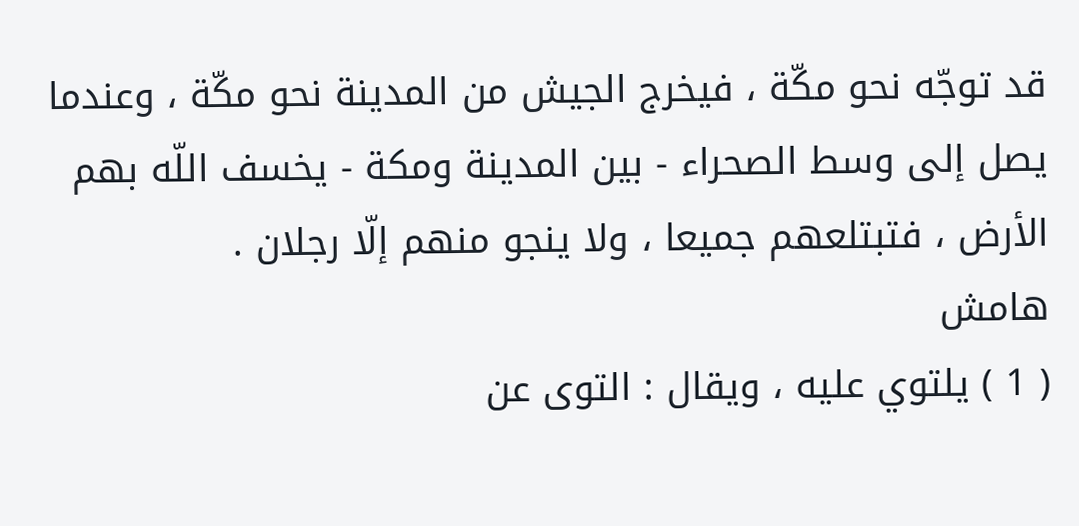قد توجّه نحو مكّة ، فيخرج الجيش من المدينة نحو مكّة ، وعندما يصل إلى وسط الصحراء - بين المدينة ومكة - يخسف اللّه بهم الأرض ، فتبتلعهم جميعا ، ولا ينجو منهم إلّا رجلان .
هامش
( 1 ) يلتوي عليه ، ويقال : التوى عن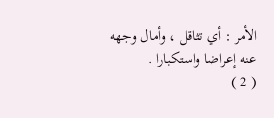الأمر : أي تثاقل ، وأمال وجهه عنه إعراضا واستكبارا .
( 2 )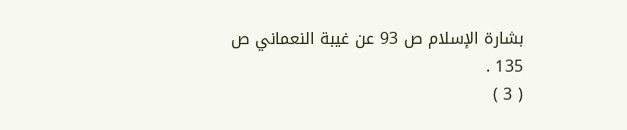بشارة الإسلام ص 93 عن غيبة النعماني ص 135 .
( 3 )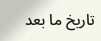تاريخ ما بعد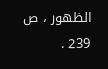الظهور ، ص 239 .